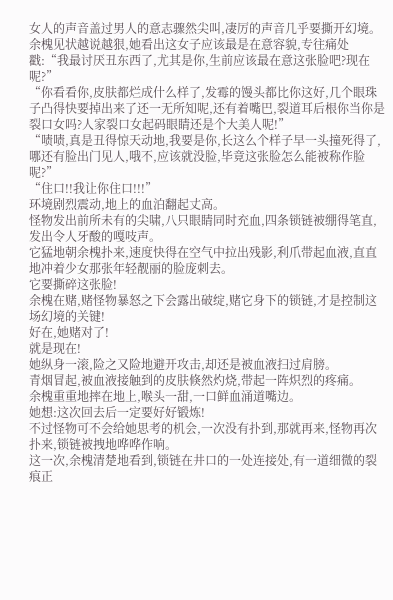女人的声音盖过男人的意志骤然尖叫,凄厉的声音几乎要撕开幻境。
余槐见状越说越狠,她看出这女子应该最是在意容貌,专往痛处戳:“我最讨厌丑东西了,尤其是你,生前应该最在意这张脸吧?现在呢?”
“你看看你,皮肤都烂成什么样了,发霉的馒头都比你这好,几个眼珠子凸得快要掉出来了还一无所知呢,还有着嘴巴,裂道耳后根你当你是裂口女吗?人家裂口女起码眼睛还是个大美人呢!”
“啧啧,真是丑得惊天动地,我要是你,长这么个样子早一头撞死得了,哪还有脸出门见人,哦不,应该就没脸,毕竟这张脸怎么能被称作脸呢?”
“住口!!我让你住口!!!”
环境剧烈震动,地上的血泊翻起丈高。
怪物发出前所未有的尖啸,八只眼睛同时充血,四条锁链被绷得笔直,发出令人牙酸的嘎吱声。
它猛地朝余槐扑来,速度快得在空气中拉出残影,利爪带起血液,直直地冲着少女那张年轻靓丽的脸庞刺去。
它要撕碎这张脸!
余槐在赌,赌怪物暴怒之下会露出破绽,赌它身下的锁链,才是控制这场幻境的关键!
好在,她赌对了!
就是现在!
她纵身一滚,险之又险地避开攻击,却还是被血液扫过肩膀。
青烟冒起,被血液接触到的皮肤倏然灼烧,带起一阵炽烈的疼痛。
余槐重重地摔在地上,喉头一甜,一口鲜血涌道嘴边。
她想:这次回去后一定要好好锻炼!
不过怪物可不会给她思考的机会,一次没有扑到,那就再来,怪物再次扑来,锁链被拽地哗哗作响。
这一次,余槐清楚地看到,锁链在井口的一处连接处,有一道细微的裂痕正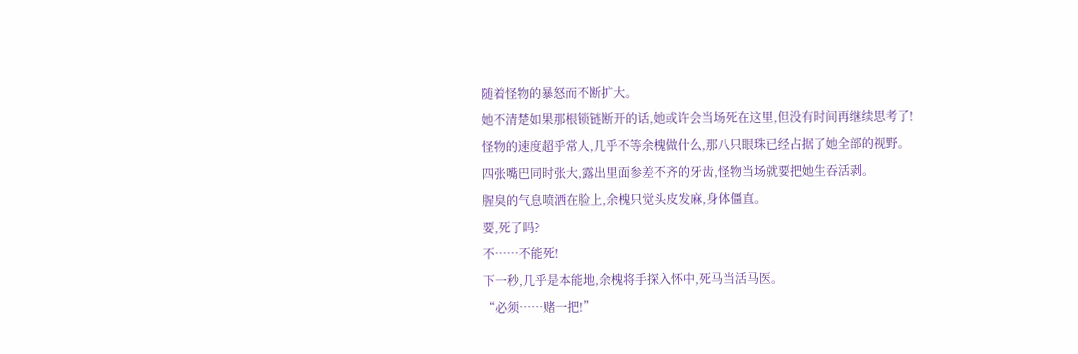随着怪物的暴怒而不断扩大。
她不清楚如果那根锁链断开的话,她或许会当场死在这里,但没有时间再继续思考了!
怪物的速度超乎常人,几乎不等余槐做什么,那八只眼珠已经占据了她全部的视野。
四张嘴巴同时张大,露出里面参差不齐的牙齿,怪物当场就要把她生吞活剥。
腥臭的气息喷洒在脸上,余槐只觉头皮发麻,身体僵直。
要,死了吗?
不……不能死!
下一秒,几乎是本能地,余槐将手探入怀中,死马当活马医。
“必须……赌一把!”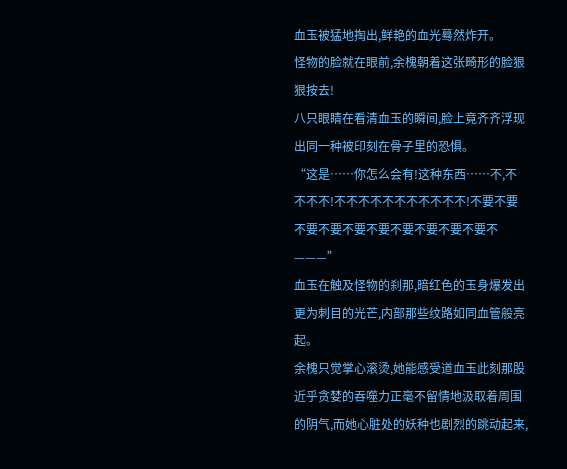血玉被猛地掏出,鲜艳的血光蓦然炸开。
怪物的脸就在眼前,余槐朝着这张畸形的脸狠狠按去!
八只眼睛在看清血玉的瞬间,脸上竟齐齐浮现出同一种被印刻在骨子里的恐惧。
“这是……你怎么会有!这种东西……不,不不不不!不不不不不不不不不不不!不要不要不要不要不要不要不要不要不要不要不———”
血玉在触及怪物的刹那,暗红色的玉身爆发出更为刺目的光芒,内部那些纹路如同血管般亮起。
余槐只觉掌心滚烫,她能感受道血玉此刻那股近乎贪婪的吞噬力正毫不留情地汲取着周围的阴气,而她心脏处的妖种也剧烈的跳动起来,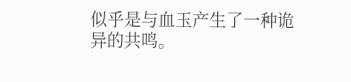似乎是与血玉产生了一种诡异的共鸣。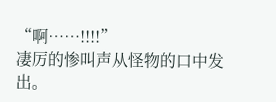“啊……!!!!”
凄厉的惨叫声从怪物的口中发出。